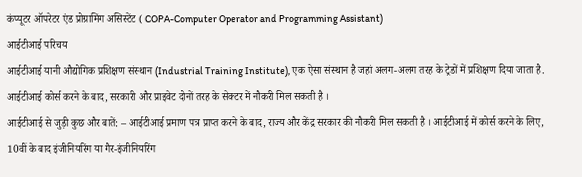कंप्यूटर ऑपरेटर एंड प्रोग्रामिंग असिस्टेंट ( COPA-Computer Operator and Programming Assistant)
आईटीआई परिचय
आईटीआई यानी औद्योगिक प्रशिक्षण संस्थान (Industrial Training Institute), एक ऐसा संस्थान है जहां अलग-अलग तरह के ट्रेडों में प्रशिक्षण दिया जाता है. आईटीआई कोर्स करने के बाद, सरकारी और प्राइवेट दोनों तरह के सेक्टर में नौकरी मिल सकती है ।
आईटीआई से जुड़ी कुछ और बातें: – आईटीआई प्रमाण पत्र प्राप्त करने के बाद, राज्य और केंद्र सरकार की नौकरी मिल सकती है । आईटीआई में कोर्स करने के लिए, 10वीं के बाद इंजीनियरिंग या गैर-इंजीनियरिंग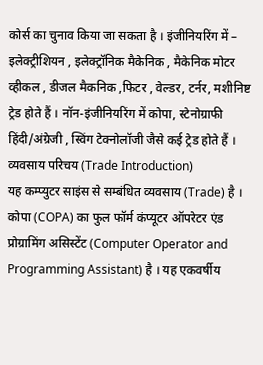कोर्स का चुनाव किया जा सकता है । इंजीनियरिंग में – इलेक्ट्रीशियन , इलेक्ट्रॉनिक मैकेनिक , मैकेनिक मोटर व्हीकल , डीजल मैकनिक ,फिटर , वेल्डर, टर्नर, मशीनिष्ट ट्रेड होते हैं । नॉन-इंजीनियरिंग में कोपा, स्टेनोग्राफी हिंदी/अंग्रेजी , स्विंग टेक्नोलॉजी जैसे कई ट्रेड होते हैं ।
व्यवसाय परिचय (Trade Introduction)
यह कम्प्युटर साइंस से सम्बंधित व्यवसाय (Trade) है । कोपा (COPA) का फुल फॉर्म कंप्यूटर ऑपरेटर एंड प्रोग्रामिंग असिस्टेंट (Computer Operator and Programming Assistant) है । यह एकवर्षीय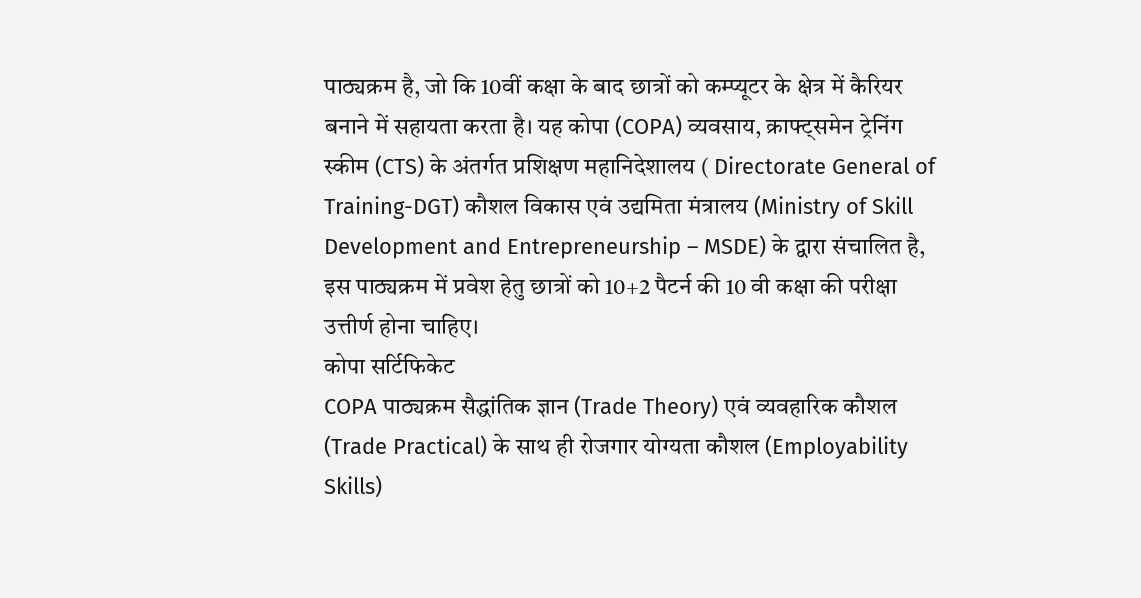पाठ्यक्रम है, जो कि 10वीं कक्षा के बाद छात्रों को कम्प्यूटर के क्षेत्र में कैरियर बनाने में सहायता करता है। यह कोपा (COPA) व्यवसाय, क्राफ्ट्समेन ट्रेनिंग स्कीम (CTS) के अंतर्गत प्रशिक्षण महानिदेशालय ( Directorate General of Training-DGT) कौशल विकास एवं उद्यमिता मंत्रालय (Ministry of Skill Development and Entrepreneurship – MSDE) के द्वारा संचालित है, इस पाठ्यक्रम में प्रवेश हेतु छात्रों को 10+2 पैटर्न की 10 वी कक्षा की परीक्षा उत्तीर्ण होना चाहिए।
कोपा सर्टिफिकेट
COPA पाठ्यक्रम सैद्धांतिक ज्ञान (Trade Theory) एवं व्यवहारिक कौशल (Trade Practical) के साथ ही रोजगार योग्यता कौशल (Employability Skills)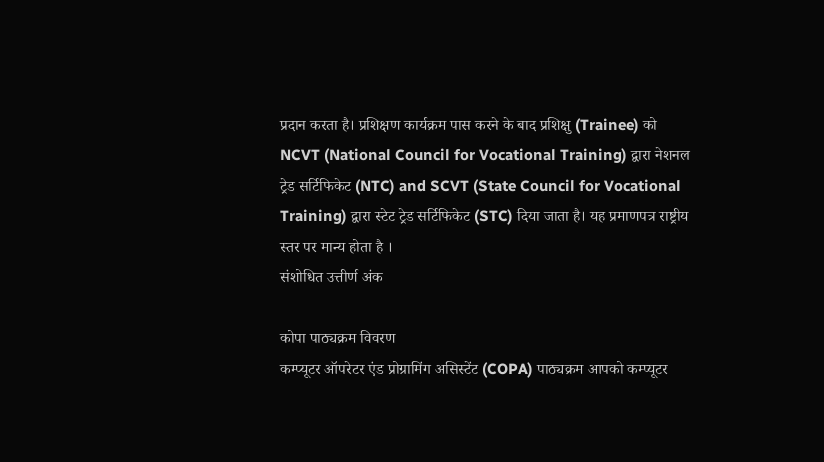प्रदान करता है। प्रशिक्षण कार्यक्रम पास करने के बाद प्रशिक्षु (Trainee) को NCVT (National Council for Vocational Training) द्वारा नेशनल ट्रेड सर्टिफिकेट (NTC) and SCVT (State Council for Vocational Training) द्वारा स्टेट ट्रेड सर्टिफिकेट (STC) दिया जाता है। यह प्रमाणपत्र राष्ट्रीय स्तर पर मान्य होता है ।
संशोधित उत्तीर्ण अंक

कोपा पाठ्यक्रम विवरण
कम्प्यूटर ऑपरेटर एंड प्रोग्रामिंग असिस्टेंट (COPA) पाठ्यक्रम आपको कम्प्यूटर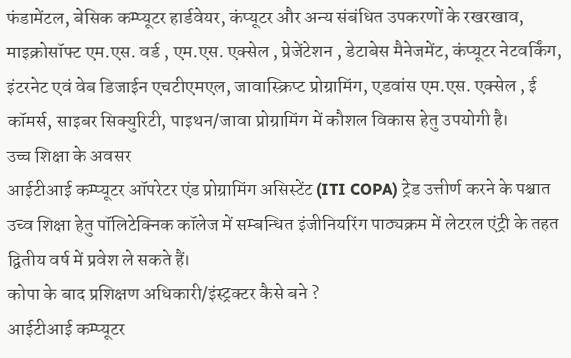फंडामेंटल, बेसिक कम्प्यूटर हार्डवेयर, कंप्यूटर और अन्य संबंधित उपकरणों के रखरखाव, माइक्रोसॉफ्ट एम.एस. वर्ड , एम.एस. एक्सेल , प्रेजेंटेशन , डेटाबेस मैनेजमेंट, कंप्यूटर नेटवर्किंग, इंटरनेट एवं वेब डिजाईन एचटीएमएल, जावास्क्रिप्ट प्रोग्रामिंग, एडवांस एम.एस. एक्सेल , ई कॉमर्स, साइबर सिक्युरिटी, पाइथन/जावा प्रोग्रामिंग में कौशल विकास हेतु उपयोगी है।
उच्च शिक्षा के अवसर
आईटीआई कम्प्यूटर ऑपरेटर एंड प्रोग्रामिंग असिस्टेंट (ITI COPA) ट्रेड उत्तीर्ण करने के पश्चात उच्व शिक्षा हेतु पॉलिटेक्निक कॉलेज में सम्बन्धित इंजीनियरिंग पाठ्यक्रम में लेटरल एंट्री के तहत द्वितीय वर्ष में प्रवेश ले सकते हैं।
कोपा के बाद प्रशिक्षण अधिकारी/इंस्ट्रक्टर कैसे बने ?
आईटीआई कम्प्यूटर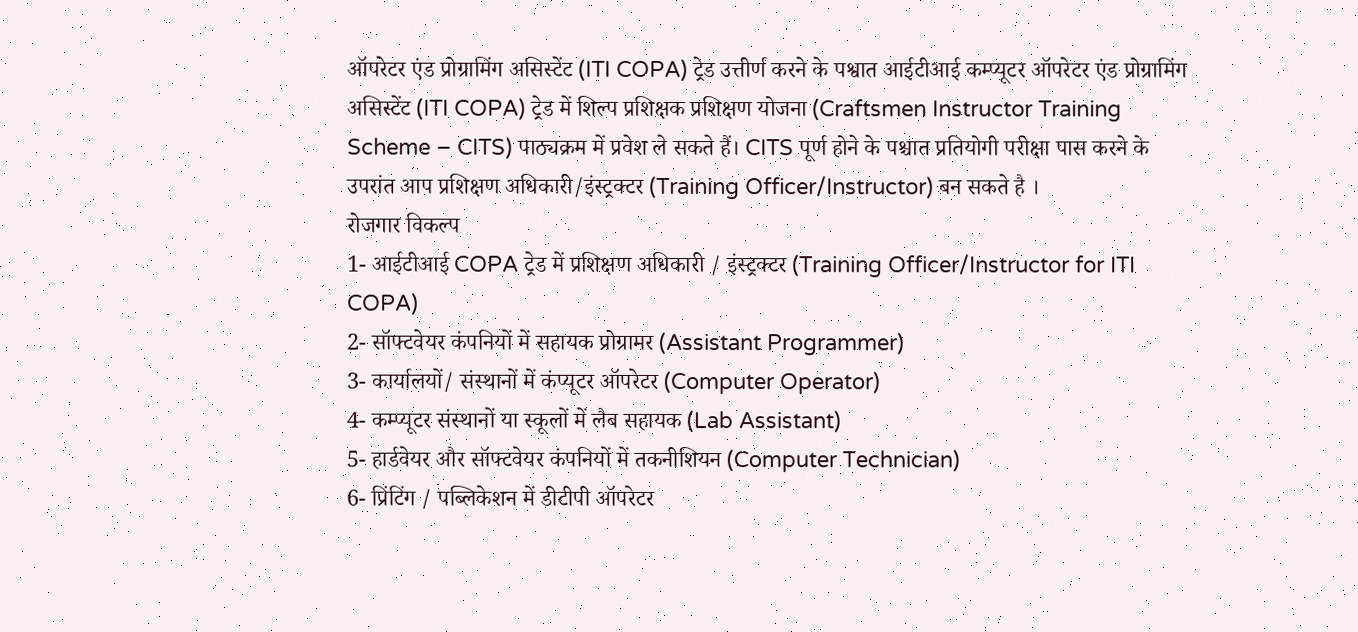ऑपरेटर एंड प्रोग्रामिंग असिस्टेंट (ITI COPA) ट्रेड उत्तीर्ण करने के पश्वात आईटीआई कम्प्यूटर ऑपरेटर एंड प्रोग्रामिंग असिस्टेंट (ITI COPA) ट्रेड में शिल्प प्रशिक्षक प्रशिक्षण योजना (Craftsmen Instructor Training Scheme – CITS) पाठ्यक्रम में प्रवेश ले सकते हैं। CITS पूर्ण होने के पश्चात प्रतियोगी परीक्षा पास करने के उपरांत आप प्रशिक्षण अधिकारी/इंस्ट्रक्टर (Training Officer/Instructor) बन सकते है ।
रोजगार विकल्प
1- आईटीआई COPA ट्रेड में प्रशिक्षण अधिकारी / इंस्ट्रक्टर (Training Officer/Instructor for ITI COPA)
2- सॉफ्टवेयर कंपनियों में सहायक प्रोग्रामर (Assistant Programmer)
3- कार्यालयों/ संस्थानों में कंप्यूटर ऑपरेटर (Computer Operator)
4- कम्प्यूटर संस्थानों या स्कूलों में लैब सहायक (Lab Assistant)
5- हार्डवेयर और सॉफ्टवेयर कंपनियों में तकनीशियन (Computer Technician)
6- प्रिंटिंग / पब्लिकेशन में डीटीपी ऑपरेटर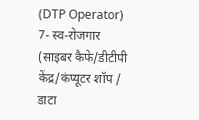(DTP Operator)
7- स्व-रोजगार (साइबर कैफे/डीटीपी केंद्र/कंप्यूटर शॉप / डाटा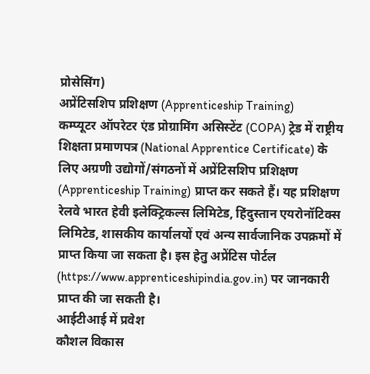प्रोसेसिंग)
अप्रेंटिसशिप प्रशिक्षण (Apprenticeship Training)
कम्प्यूटर ऑपरेटर एंड प्रोग्रामिंग असिस्टेंट (COPA) ट्रेड में राष्ट्रीय शिक्षता प्रमाणपत्र (National Apprentice Certificate) के लिए अग्रणी उद्योगों/संगठनों में अप्रेंटिसशिप प्रशिक्षण (Apprenticeship Training) प्राप्त कर सकते हैं। यह प्रशिक्षण रेलवे भारत हेवी इलेक्ट्रिकल्स लिमिटेड, हिंदुस्तान एयरोनॉटिक्स लिमिटेड, शासकीय कार्यालयों एवं अन्य सार्वजानिक उपक्रमों में प्राप्त किया जा सकता है। इस हेतु अप्रेंटिस पोर्टल (https://www.apprenticeshipindia.gov.in) पर जानकारी प्राप्त की जा सकती है।
आईटीआई में प्रवेश
कौशल विकास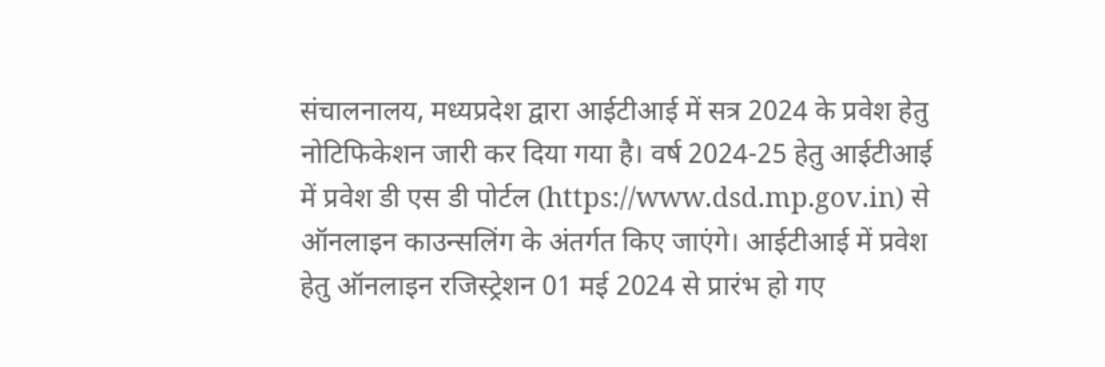संचालनालय, मध्यप्रदेश द्वारा आईटीआई में सत्र 2024 के प्रवेश हेतु नोटिफिकेशन जारी कर दिया गया है। वर्ष 2024-25 हेतु आईटीआई में प्रवेश डी एस डी पोर्टल (https://www.dsd.mp.gov.in) से ऑनलाइन काउन्सलिंग के अंतर्गत किए जाएंगे। आईटीआई में प्रवेश हेतु ऑनलाइन रजिस्ट्रेशन 01 मई 2024 से प्रारंभ हो गए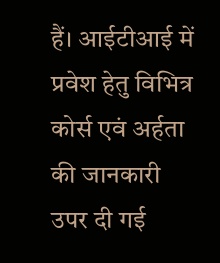हैं। आईटीआई में प्रवेश हेतु विभित्र कोर्स एवं अर्हता की जानकारी उपर दी गई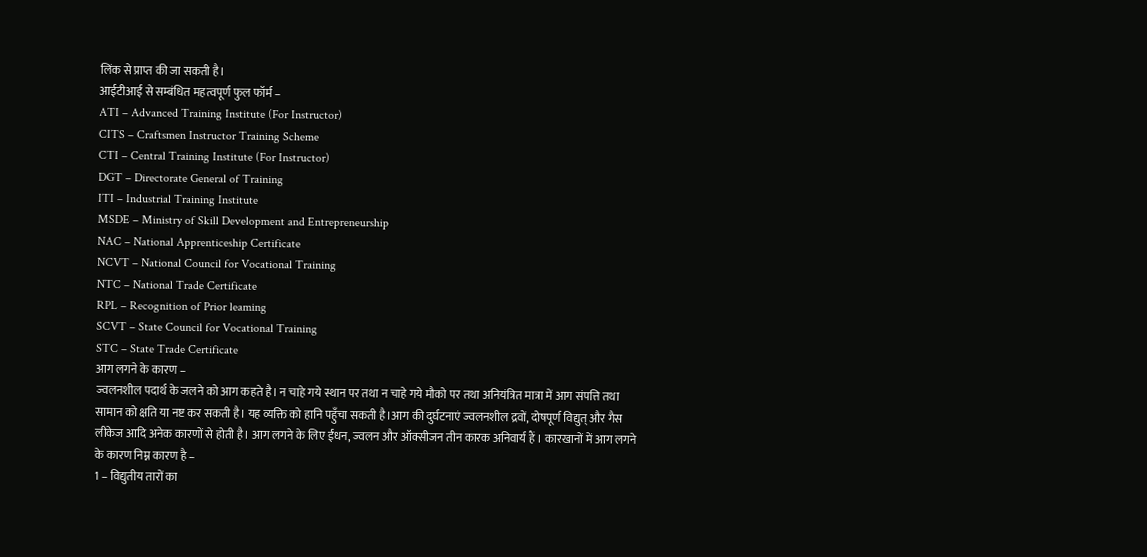लिंक से प्राप्त की जा सकती है।
आईटीआई से सम्बंधित महत्वपूर्ण फुल फॉर्म –
ATI – Advanced Training Institute (For Instructor)
CITS – Craftsmen Instructor Training Scheme
CTI – Central Training Institute (For Instructor)
DGT – Directorate General of Training
ITI – Industrial Training Institute
MSDE – Ministry of Skill Development and Entrepreneurship
NAC – National Apprenticeship Certificate
NCVT – National Council for Vocational Training
NTC – National Trade Certificate
RPL – Recognition of Prior leaming
SCVT – State Council for Vocational Training
STC – State Trade Certificate
आग लगने के कारण –
ज्वलनशील पदार्थ के जलने को आग कहते है। न चाहे गये स्थान पर तथा न चाहे गये मौको पर तथा अनियंत्रित मात्रा में आग संपत्ति तथा सामान को क्षति या नष्ट कर सकती है। यह व्यक्ति को हानि पहुँचा सकती है।आग की दुर्घटनाएं ज्वलनशील द्रवों, दोषपूर्ण विद्युत् और गैस लीकेज आदि अनेक कारणों से होती है। आग लगने के लिए ईंधन, ज्वलन और ऑक्सीजन तीन कारक अनिवार्य हैं । कारखानों में आग लगने के कारण निम्न कारण है –
1 – विद्युतीय तारों का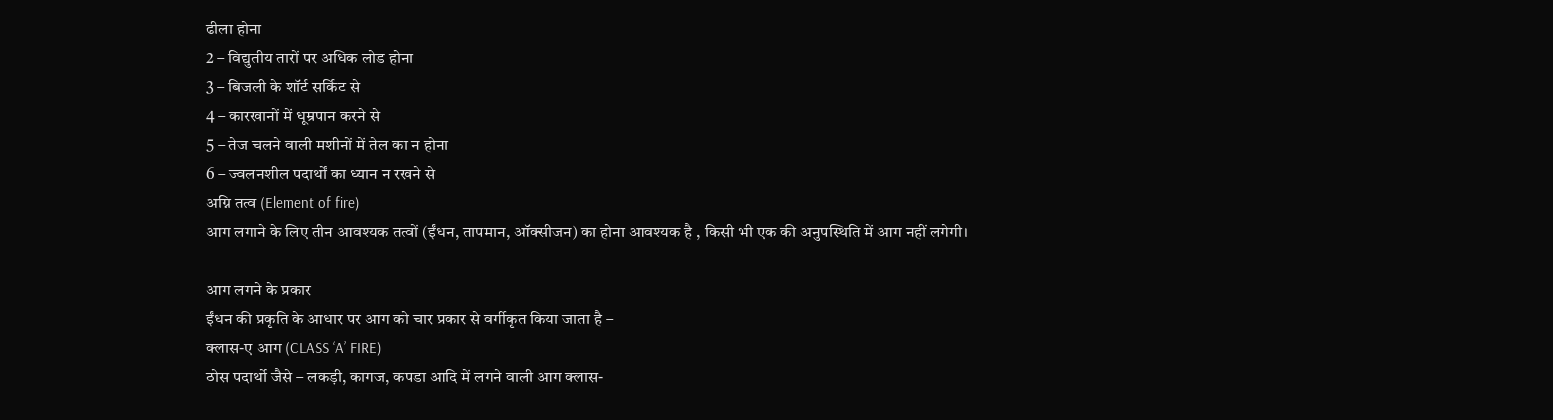ढीला होना
2 – विद्युतीय तारों पर अधिक लोड होना
3 – बिजली के शॉर्ट सर्किट से
4 – कारखानों में धूम्रपान करने से
5 – तेज चलने वाली मशीनों में तेल का न होना
6 – ज्वलनशील पदार्थों का ध्यान न रखने से
अग्नि तत्व (Element of fire)
आग लगाने के लिए तीन आवश्यक तत्वों (ईंधन, तापमान, ऑक्सीजन) का होना आवश्यक है , किसी भी एक की अनुपस्थिति में आग नहीं लगेगी।

आग लगने के प्रकार
ईंधन की प्रकृति के आधार पर आग को चार प्रकार से वर्गीकृत किया जाता है –
क्लास-ए आग (CLASS ‘A’ FIRE)
ठोस पदार्थो जैसे – लकड़ी, कागज, कपडा आदि में लगने वाली आग क्लास-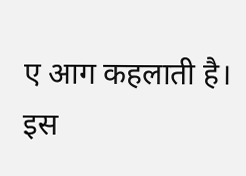ए आग कहलाती है। इस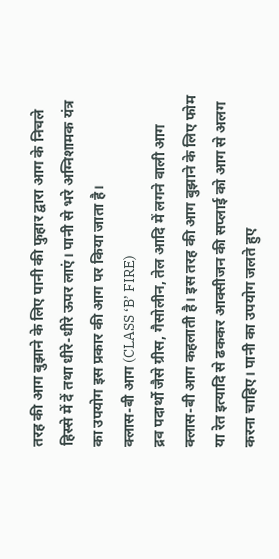तरह की आग बुझाने के लिए पानी की फुहार द्वारा आग के निचले हिस्से में दें तथा धीरे-धीरे ऊपर लाएं। पानी से भरे अग्निशामक यंत्र का उपयोग इस प्रकार की आग पर किया जाता है।
क्लास-बी आग (CLASS ‘B’ FIRE)
द्रव पदार्थो जैसे ग्रीस, गैसोलीन, तेल आदि में लगने वाली आग क्लास-बी आग कहलाती है। इस तरह की आग बुझाने के लिए फोम या रेत इत्यादि से ढककर आक्सीजन की सप्लाई को आग से अलग करना चाहिए। पानी का उपयोग जलते हुए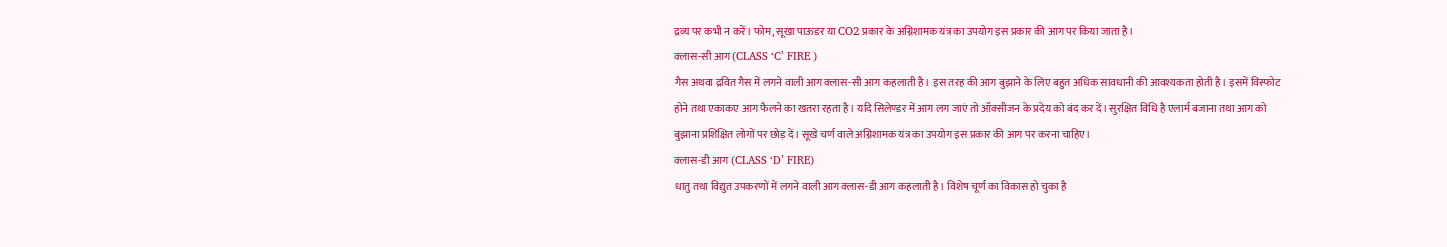द्रव्य पर कभी न करें। फोम, सूखा पाऊडर या CO2 प्रकार के अग्निशामक यंत्र का उपयोग इस प्रकार की आग पर किया जाता है।
क्लास-सी आग (CLASS ‘C’ FIRE )
गैस अथवा द्रवित गैस में लगने वाली आग क्लास-सी आग कहलाती है। इस तरह की आग बुझाने के लिए बहुत अधिक सावधानी की आवश्यकता होती है। इसमें विस्फोट होने तथा एकाकए आग फैलने का खतरा रहता है। यदि सिलेण्डर में आग लग जाएं तो ऑक्सीजन के प्रदेय को बंद कर दें। सुरक्षित विधि है एलार्म बजाना तथा आग को बुझाना प्रशिक्षित लोगों पर छोड़ दें। सूखे चर्ण वाले अग्निशामक यंत्र का उपयोग इस प्रकार की आग पर करना चाहिए।
क्लास-डी आग (CLASS ‘D’ FIRE)
धातु तथा विद्युत उपकरणों में लगने वाली आग क्लास-डी आग कहलाती है। विशेष चूर्ण का विकास हो चुका है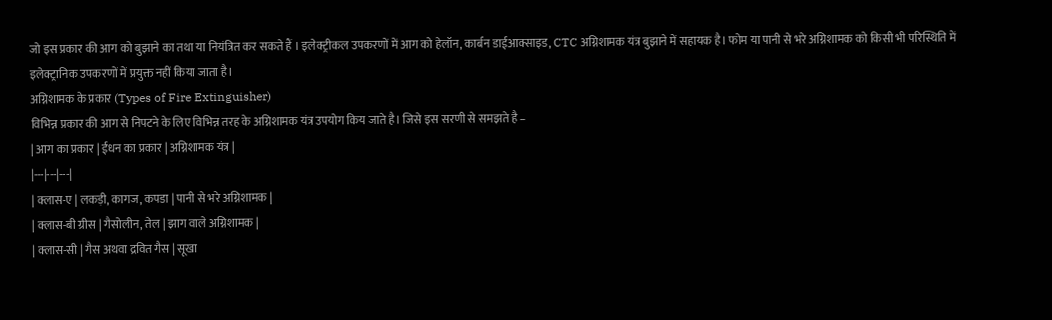जो इस प्रकार की आग को बुझाने का तथा या नियंत्रित कर सकते हैं । इलेक्ट्रीकल उपकरणों में आग को हेलॉन, कार्बन डाईआक्साइड, CTC अग्निशामक यंत्र बुझाने में सहायक है। फोम या पानी से भरे अग्निशामक को किसी भी परिस्थिति में इलेक्ट्रानिक उपकरणों में प्रयुक्त नहीं किया जाता है।
अग्निशामक के प्रकार (Types of Fire Extinguisher)
विभिन्न प्रकार की आग से निपटने के लिए विभिन्न तरह के अग्निशामक यंत्र उपयोग किय जाते है। जिसे इस सरणी से समझते है –
| आग का प्रकार | ईंधन का प्रकार | अग्निशामक यंत्र |
|---|---|---|
| क्लास-ए | लकड़ी, कागज, कपडा | पानी से भरे अग्निशामक |
| क्लास-बी ग्रीस | गैसोलीन, तेल | झाग वाले अग्निशामक |
| क्लास-सी | गैस अथवा द्रवित गैस | सूखा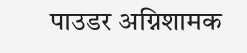पाउडर अग्निशामक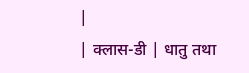|
| क्लास-डी | धातु तथा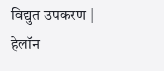विद्युत उपकरण | हेलॉन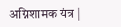अग्निशामक यंत्र |